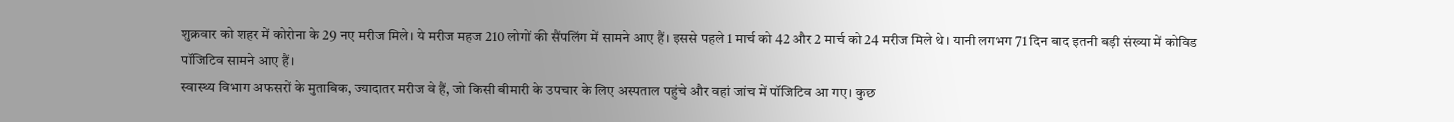शुक्रवार को शहर में कोरोना के 29 नए मरीज मिले। ये मरीज महज 210 लोगों की सैंपलिंग में सामने आए हैं। इससे पहले 1 मार्च को 42 और 2 मार्च को 24 मरीज मिले थे। यानी लगभग 71 दिन बाद इतनी बड़ी संख्या में कोविड पॉजिटिव सामने आए हैं।
स्वास्थ्य विभाग अफसरों के मुताबिक, ज्यादातर मरीज वे हैं, जो किसी बीमारी के उपचार के लिए अस्पताल पहुंचे और वहां जांच में पॉजिटिव आ गए। कुछ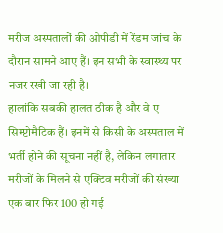मरीज अस्पतालों की ओपीडी में रेंडम जांच के दौरान सामने आए हैं। इन सभी के स्वास्थ्य पर नजर रखी जा रही है।
हालांकि सबकी हालत ठीक है और वे ए सिम्प्टोमैटिक हैं। इनमें से किसी के अस्पताल में भर्ती होने की सूचना नहीं है, लेकिन लगातार मरीजों के मिलने से एक्टिव मरीजों की संख्या एक बार फिर 100 हो गई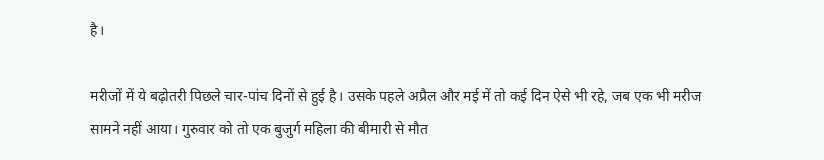है।

मरीजों में ये बढ़ोतरी पिछले चार-पांच दिनों से हुई है। उसके पहले अप्रैल और मई में तो कई दिन ऐसे भी रहे, जब एक भी मरीज सामने नहीं आया। गुरुवार को तो एक बुजुर्ग महिला की बीमारी से मौत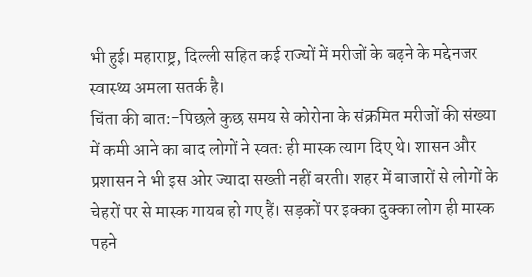भी हुई। महाराष्ट्र, दिल्ली सहित कई राज्यों में मरीजों के बढ़ने के मद्देनजर स्वास्थ्य अमला सतर्क है।
चिंता की बात:-पिछले कुछ समय से कोरोना के संक्रमित मरीजों की संख्या में कमी आने का बाद लोगों ने स्वतः ही मास्क त्याग दिए थे। शासन और प्रशासन ने भी इस ओर ज्यादा सख्ती नहीं बरती। शहर में बाजारों से लोगों के चेहरों पर से मास्क गायब हो गए हैं। सड़कों पर इक्का दुक्का लोग ही मास्क पहने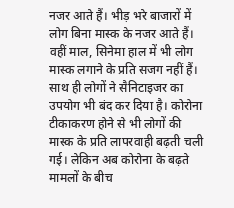नजर आते हैं। भीड़ भरे बाजारों में लोग बिना मास्क के नजर आते हैं। वहीं माल, सिनेमा हाल में भी लोग मास्क लगाने के प्रति सजग नहीं हैं। साथ ही लोगों ने सैनिटाइजर का उपयोग भी बंद कर दिया है। कोरोना टीकाकरण होने से भी लोगों की मास्क के प्रति लापरवाही बढ़ती चली गई। लेकिन अब कोरोना के बढ़ते मामलों के बीच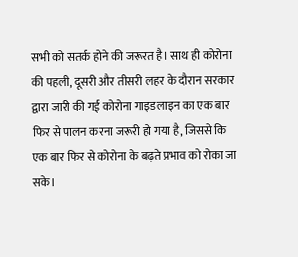सभी को सतर्क होने की जरूरत है। साथ ही कोरोना की पहली, दूसरी और तीसरी लहर के दौरान सरकार द्वारा जारी की गई कोरोना गाइडलाइन का एक बार फिर से पालन करना जरूरी हो गया है, जिससे कि एक बार फिर से कोरोना के बढ़ते प्रभाव को रोका जा सके।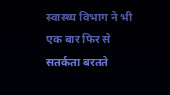स्वास्थ्य विभाग ने भी एक बार फिर से सतर्कता बरतते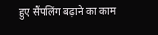हुए सैंपलिंग बढ़ाने का काम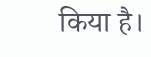किया है।